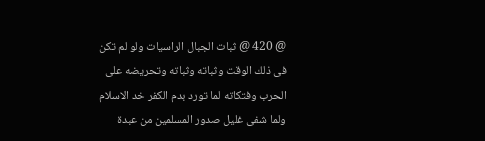@ 420 @ ثبات الجبال الراسيات ولو لم تكن فى ذلك الوقت وثباته وثباته وتحريضه على الحرب وفتكاته لما تورد بدم الكفر خد الاسلام ولما شفى غليل صدور المسلمين من عبدة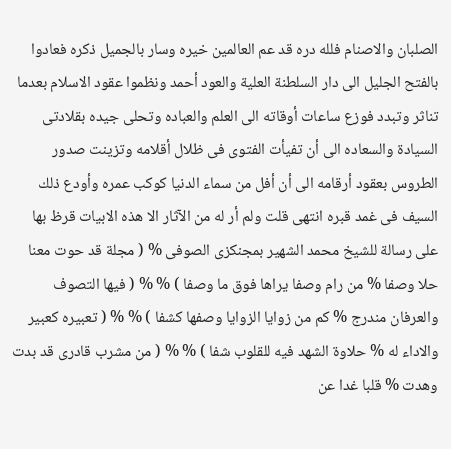الصلبان والاصنام فلله دره قد عم العالمين خيره وسار بالجميل ذكره فعادوا بالفتح الجليل الى دار السلطنة العلية والعود أحمد ونظموا عقود الاسلام بعدما تناثر وتبدد فوزع ساعات أوقاته الى العلم والعباده وتحلى جيده بقلادتى السيادة والسعاده الى أن تفيأت الفتوى فى ظلال أقلامه وتزينت صدور الطروس بعقود أرقامه الى أن أفل من سماء الدنيا كوكب عمره وأودع ذلك السيف فى غمد قبره انتهى قلت ولم أر له من الآثار الا هذه الابيات قرظ بها على رسالة للشيخ محمد الشهير بمجنكزى الصوفى % ( مجلة قد حوت معنا حلا وصفا % من رام وصفا يراها فوق ما وصفا ) % % ( فيها التصوف والعرفان مندرج % كم من زوايا الزوايا وصفها كشفا ) % % ( تعبيره كعبير والاداء له % حلاوة الشهد فيه للقلوب شفا ) % % ( من مشرب قادرى قد بدت وهدت % قلبا غدا عن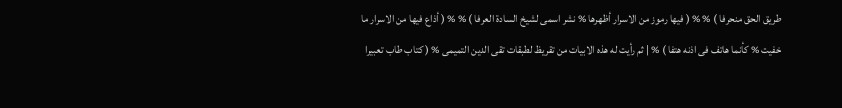طريق الحق منحرفا ) % % ( فيها رموز من الاسرار أظهرها % نشر اسمى لشيخ السادة العرفا ) % % ( أذاع فيها من الاسرار ما خفيت % كأنما هاتف فى اذنه هتفا ) % | ثم رأيت له هذه الابيات من تقريظ لطبقات تقى الدين التميمى % ( كتاب طاب تعبيرا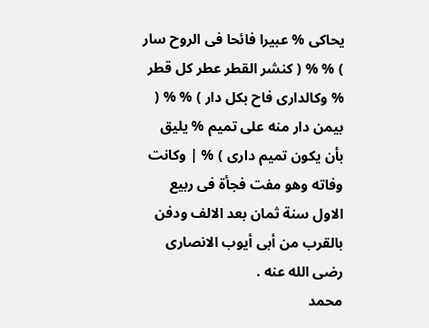يحاكى % عبيرا فائحا فى الروح سار ) % % ( كنشر القطر عطر كل قطر % وكالدارى فاح بكل دار ) % % ( بيمن دار منه على تميم % يليق بأن يكون تميم دارى ) % | وكانت وفاته وهو مفت فجأة فى ربيع الاول سنة ثمان بعد الالف ودفن بالقرب من أبى أيوب الانصارى رضى الله عنه .
محمد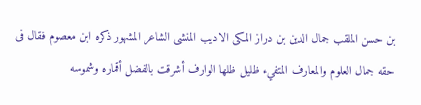بن حسن الملقب جمال الدين بن دراز المكى الاديب المنشى الشاعر المشهور ذكره ابن معصوم فقال فى حقه جمال العلوم والمعارف المتفيء ظليل ظلها الوارف أشرقت بالفضل أقماره وشموسه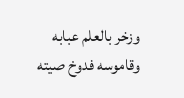وزخر بالعلم عبابه وقاموسه فدوخ صيته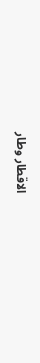الاقطار وطار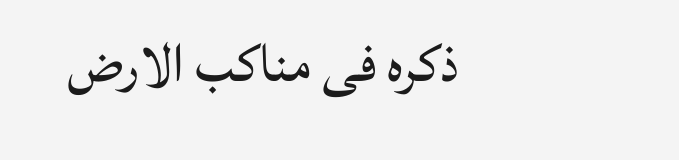ذكره فى مناكب الارض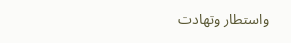واستطار وتهادت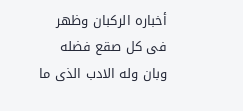أخباره الركبان وظهر فى كل صقع فضله وبان وله الادب الذى ما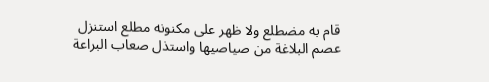قام به مضطلع ولا ظهر على مكنونه مطلع استنزل عصم البلاغة من صياصيها واستذل صعاب البراعة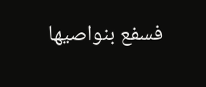فسفع بنواصيها